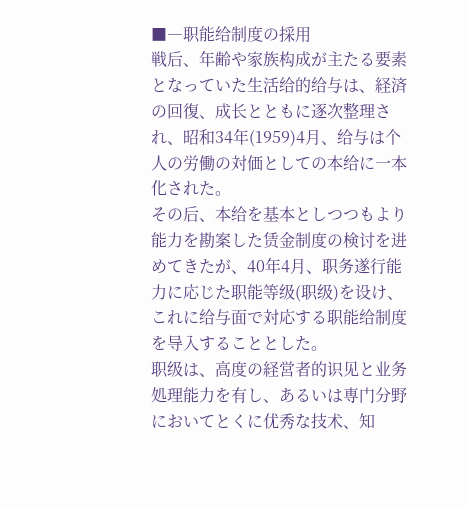■―职能给制度の採用
戦后、年齢や家族构成が主たる要素となっていた生活给的给与は、経済の回復、成长とともに逐次整理され、昭和34年(1959)4月、给与は个人の労働の対価としての本给に一本化された。
その后、本给を基本としつつもより能力を勘案した赁金制度の検讨を进めてきたが、40年4月、职务遂行能力に応じた职能等级(职级)を设け、これに给与面で対応する职能给制度を导入することとした。
职级は、高度の経営者的识见と业务処理能力を有し、あるいは専门分野においてとくに优秀な技术、知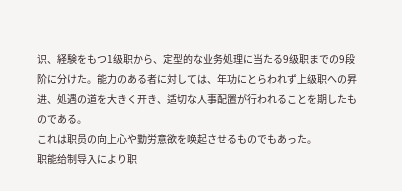识、経験をもつ1级职から、定型的な业务処理に当たる9级职までの9段阶に分けた。能力のある者に対しては、年功にとらわれず上级职への昇进、処遇の道を大きく开き、适切な人事配置が行われることを期したものである。
これは职员の向上心や勤労意欲を唤起させるものでもあった。
职能给制导入により职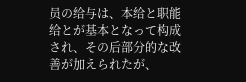员の给与は、本给と职能给とが基本となって构成され、その后部分的な改善が加えられたが、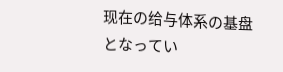现在の给与体系の基盘となってい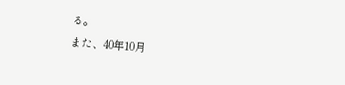る。
また、40年10月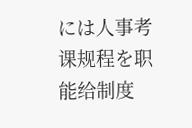には人事考课规程を职能给制度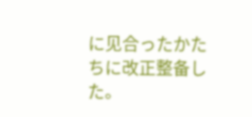に见合ったかたちに改正整备した。